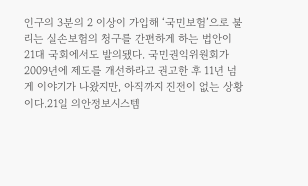인구의 3분의 2 이상이 가입해 ‘국민보험’으로 불리는 실손보험의 청구를 간편하게 하는 법안이 21대 국회에서도 발의됐다. 국민권익위원회가 2009년에 제도를 개선하라고 권고한 후 11년 넘게 이야기가 나왔지만, 아직까지 진전이 없는 상황이다.21일 의안정보시스템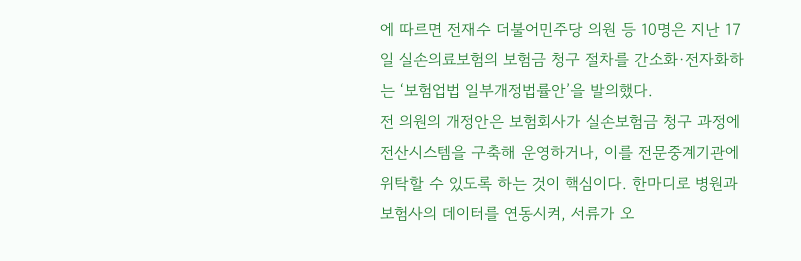에 따르면 전재수 더불어민주당 의원 등 10명은 지난 17일 실손의료보험의 보험금 청구 절차를 간소화·전자화하는 ‘보험업법 일부개정법률안’을 발의했다.
전 의원의 개정안은 보험회사가 실손보험금 청구 과정에 전산시스템을 구축해 운영하거나, 이를 전문중계기관에 위탁할 수 있도록 하는 것이 핵심이다. 한마디로 병원과 보험사의 데이터를 연동시켜, 서류가 오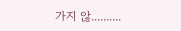가지 않..........